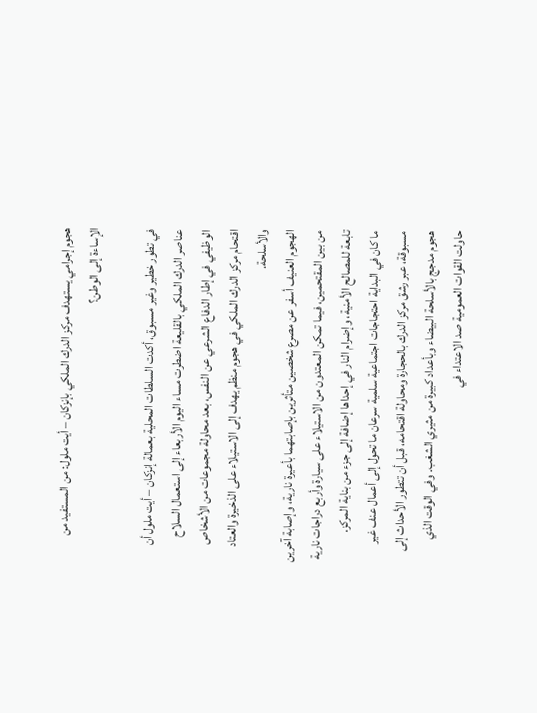هجوم إجرامي يستهدف مركز الدرك الملكي بإنزكان – أيت ملول: من المستفيد من الإساءة إلى الوطن؟

في تطور خطير وغير مسبوق، أكدت السلطات المحلية بعمالة إنزكان – أيت ملول أن عناصر الدرك الملكي بالقليعة اضطرت مساء اليوم الأربعاء إلى استعمال السلاح الوظيفي في إطار الدفاع الشرعي عن النفس، بعد محاولة مجموعات من الأشخاص اقتحام مركز الدرك الملكي في هجوم منظم يهدف إلى الاستيلاء على الذخيرة والعتاد والأسلحة.
الهجوم العنيف أسفر عن مصرع شخصين متأثرين بإصابتهما بأعيرة نارية، وإصابة آخرين من بين المقتحمين، فيما تمكن المعتدون من الاستيلاء على سيارة وأربع دراجات نارية تابعة للمصالح الأمنية، وإضرام النار في إحداها إضافة إلى جزء من بناية المركز.
ما كان في البداية احتجاجات اجتماعية سلمية سرعان ما تحول إلى أعمال عنف غير مسبوقة، عبر رشق مركز الدرك بالحجارة ومحاولة اقتحامه، قبل أن تتطور الأحداث إلى هجوم مدجج بالأسلحة البيضاء وبأعداد كبيرة من مثيري الشغب. وفي الوقت الذي حاولت القوات العمومية صد الاعتداء في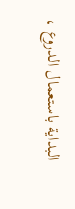البداية باستعمال الدروع ،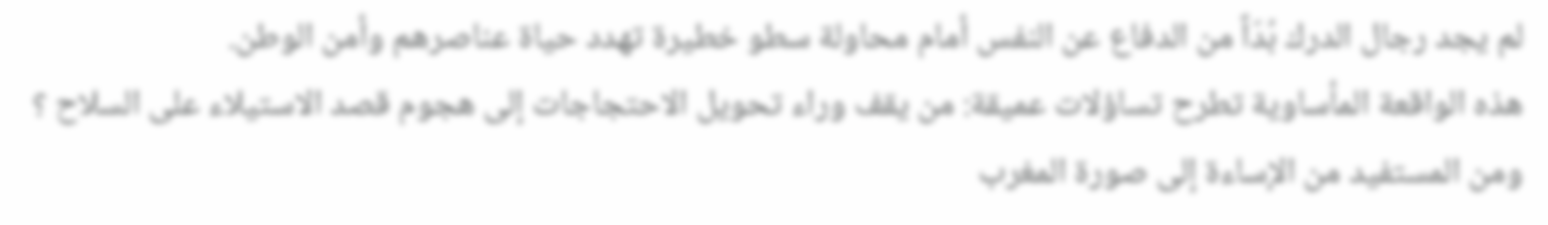لم يجد رجال الدرك بُدّاً من الدفاع عن النفس أمام محاولة سطو خطيرة تهدد حياة عناصرهم وأمن الوطن.
هذه الواقعة المأساوية تطرح تساؤلات عميقة: من يقف وراء تحويل الاحتجاجات إلى هجوم قصد الاستيلاء على السلاح ؟ ومن المستفيد من الإساءة إلى صورة المغرب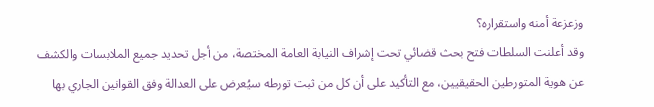وزعزعة أمنه واستقراره؟
وقد أعلنت السلطات فتح بحث قضائي تحت إشراف النيابة العامة المختصة، من أجل تحديد جميع الملابسات والكشف عن هوية المتورطين الحقيقيين، مع التأكيد على أن كل من ثبت تورطه سيُعرض على العدالة وفق القوانين الجاري بها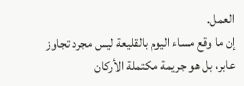العمل.
إن ما وقع مساء اليوم بالقليعة ليس مجرد تجاوز عابر، بل هو جريمة مكتملة الأركان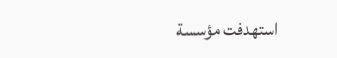استهدفت مؤسسة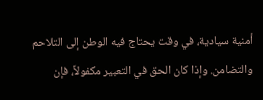أمنية سيادية، في وقت يحتاج فيه الوطن إلى التلاحم والتضامن. وإذا كان الحق في التعبير مكفولاً، فإن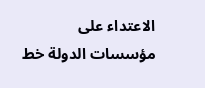الاعتداء على مؤسسات الدولة خط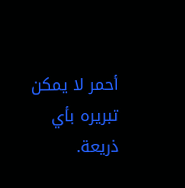أحمر لا يمكن تبريره بأي ذريعة.